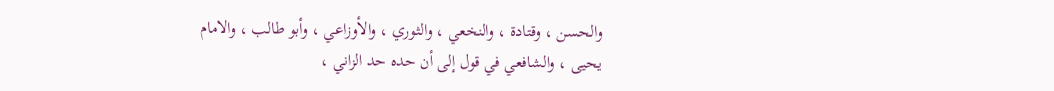والحسن ، وقتادة ، والنخعي ، والثوري ، والأوزاعي ، وأبو طالب ، والامام
يحيى ، والشافعي في قول إلى أن حده حد الزاني ،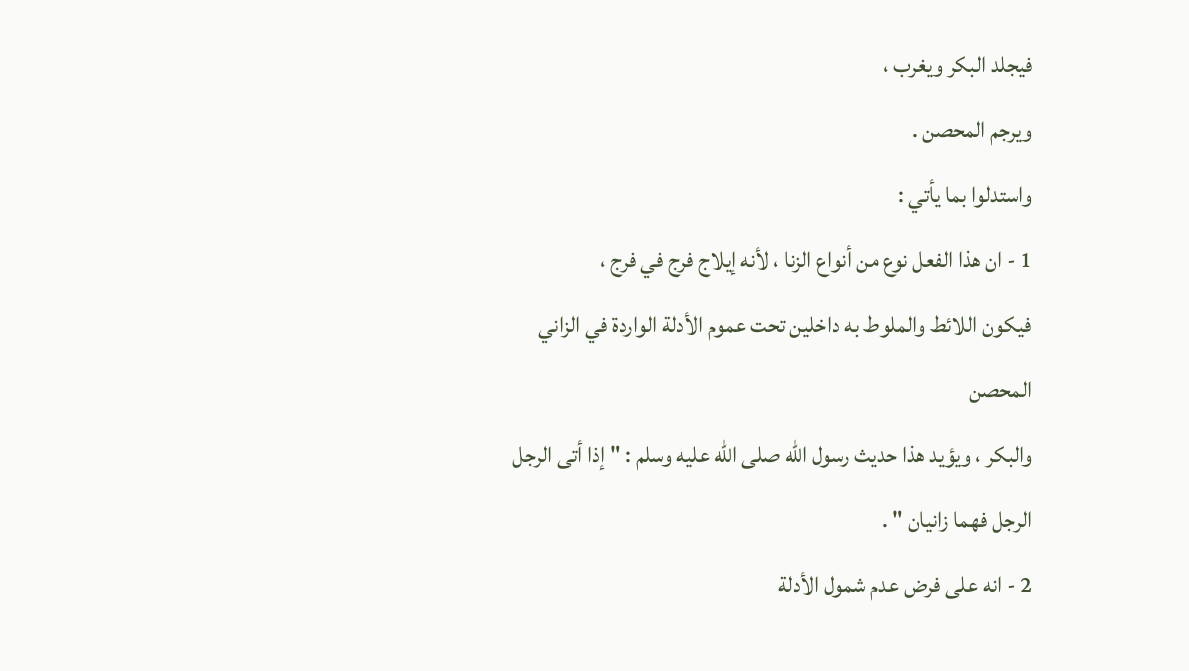فيجلد البكر ويغرب ،
ويرجم المحصن .
واستدلوا بما يأتي :
1 - ان هذا الفعل نوع من أنواع الزنا ، لأنه إيلاج فرج في فرج ،
فيكون اللائط والملوط به داخلين تحت عموم الأدلة الواردة في الزاني المحصن
والبكر ، ويؤيد هذا حديث رسول الله صلى الله عليه وسلم : " إذا أتى الرجل
الرجل فهما زانيان " .
2 - انه على فرض عدم شمول الأدلة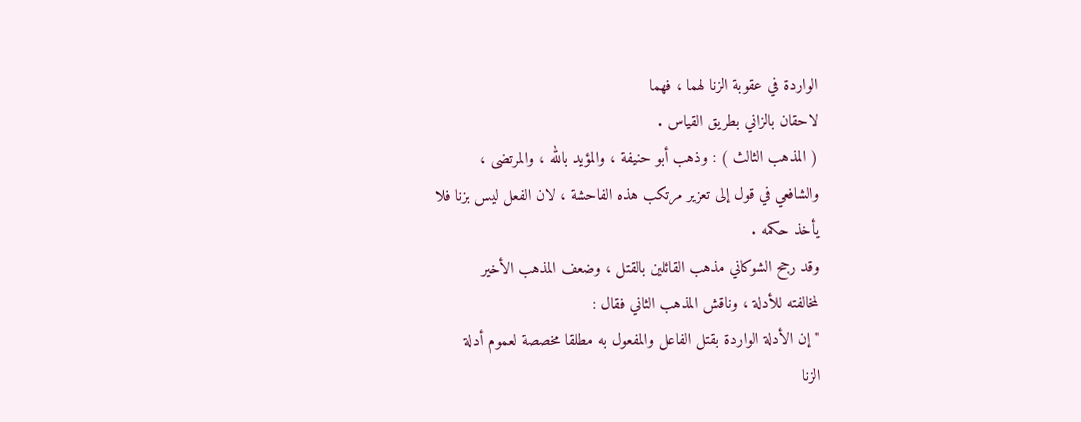الواردة في عقوبة الزنا لهما ، فهما
لاحقان بالزاني بطريق القياس .
( المذهب الثالث ) : وذهب أبو حنيفة ، والمؤيد بالله ، والمرتضى ،
والشافعي في قول إلى تعزير مرتكب هذه الفاحشة ، لان الفعل ليس بزنا فلا
يأخذ حكمه .
وقد رجح الشوكاني مذهب القائلين بالقتل ، وضعف المذهب الأخير
لمخالفته للأدلة ، وناقش المذهب الثاني فقال :
" إن الأدلة الواردة بقتل الفاعل والمفعول به مطلقا مخصصة لعموم أدلة
الزنا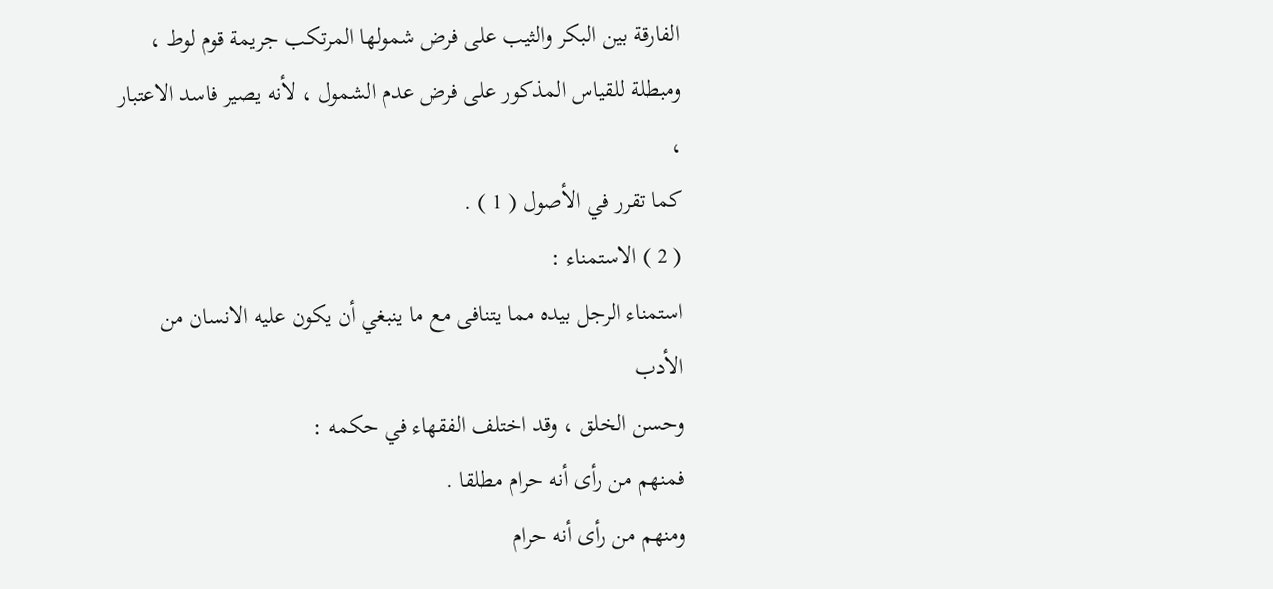الفارقة بين البكر والثيب على فرض شمولها المرتكب جريمة قوم لوط ،
ومبطلة للقياس المذكور على فرض عدم الشمول ، لأنه يصير فاسد الاعتبار ،
كما تقرر في الأصول ( 1 ) .
( 2 ) الاستمناء :
استمناء الرجل بيده مما يتنافى مع ما ينبغي أن يكون عليه الانسان من الأدب
وحسن الخلق ، وقد اختلف الفقهاء في حكمه :
فمنهم من رأى أنه حرام مطلقا .
ومنهم من رأى أنه حرام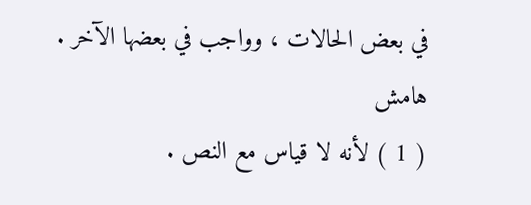في بعض الحالات ، وواجب في بعضها الآخر .
هامش
( 1 ) لأنه لا قياس مع النص .